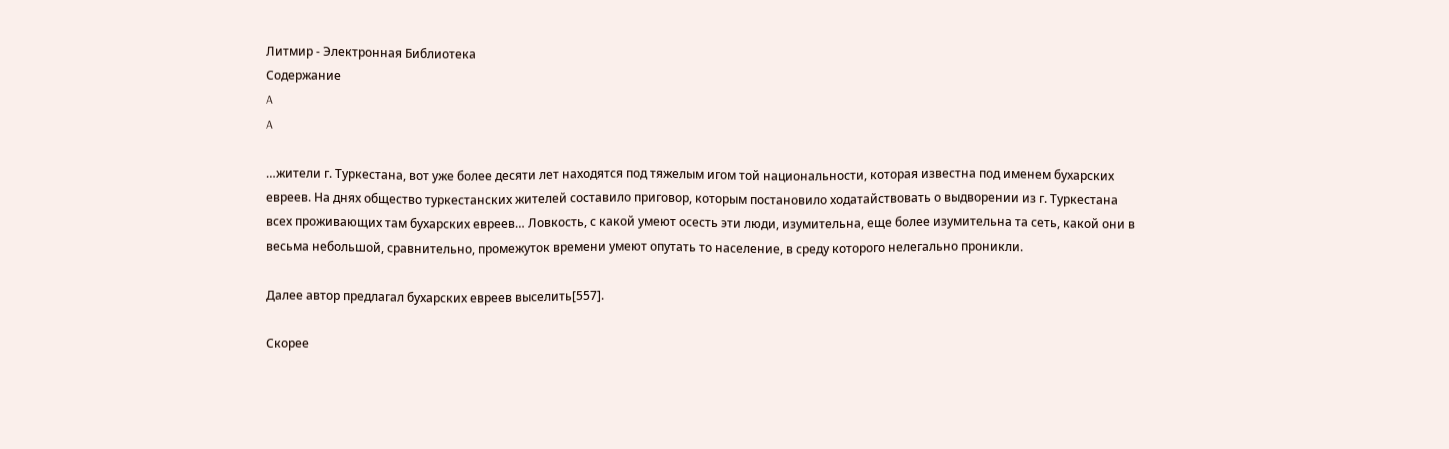Литмир - Электронная Библиотека
Содержание
A
A

…жители г. Туркестана, вот уже более десяти лет находятся под тяжелым игом той национальности, которая известна под именем бухарских евреев. На днях общество туркестанских жителей составило приговор, которым постановило ходатайствовать о выдворении из г. Туркестана всех проживающих там бухарских евреев… Ловкость, с какой умеют осесть эти люди, изумительна, еще более изумительна та сеть, какой они в весьма небольшой, сравнительно, промежуток времени умеют опутать то население, в среду которого нелегально проникли.

Далее автор предлагал бухарских евреев выселить[557].

Скорее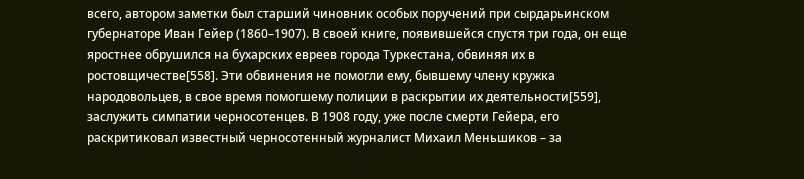всего, автором заметки был старший чиновник особых поручений при сырдарьинском губернаторе Иван Гейер (1860–1907). В своей книге, появившейся спустя три года, он еще яростнее обрушился на бухарских евреев города Туркестана, обвиняя их в ростовщичестве[558]. Эти обвинения не помогли ему, бывшему члену кружка народовольцев, в свое время помогшему полиции в раскрытии их деятельности[559], заслужить симпатии черносотенцев. В 1908 году, уже после смерти Гейера, его раскритиковал известный черносотенный журналист Михаил Меньшиков – за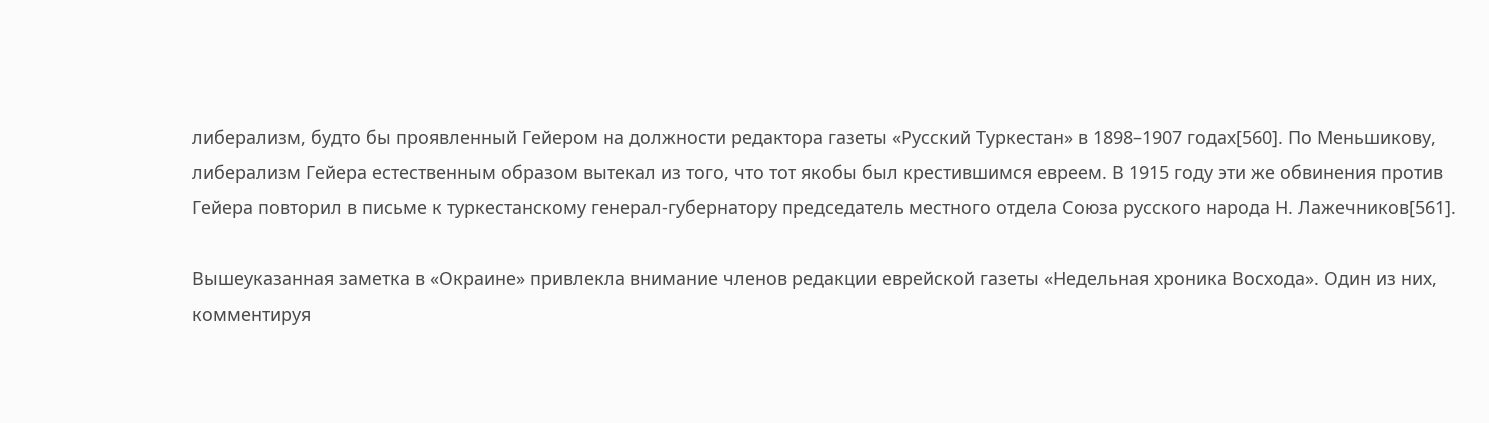либерализм, будто бы проявленный Гейером на должности редактора газеты «Русский Туркестан» в 1898–1907 годах[560]. По Меньшикову, либерализм Гейера естественным образом вытекал из того, что тот якобы был крестившимся евреем. В 1915 году эти же обвинения против Гейера повторил в письме к туркестанскому генерал-губернатору председатель местного отдела Союза русского народа Н. Лажечников[561].

Вышеуказанная заметка в «Окраине» привлекла внимание членов редакции еврейской газеты «Недельная хроника Восхода». Один из них, комментируя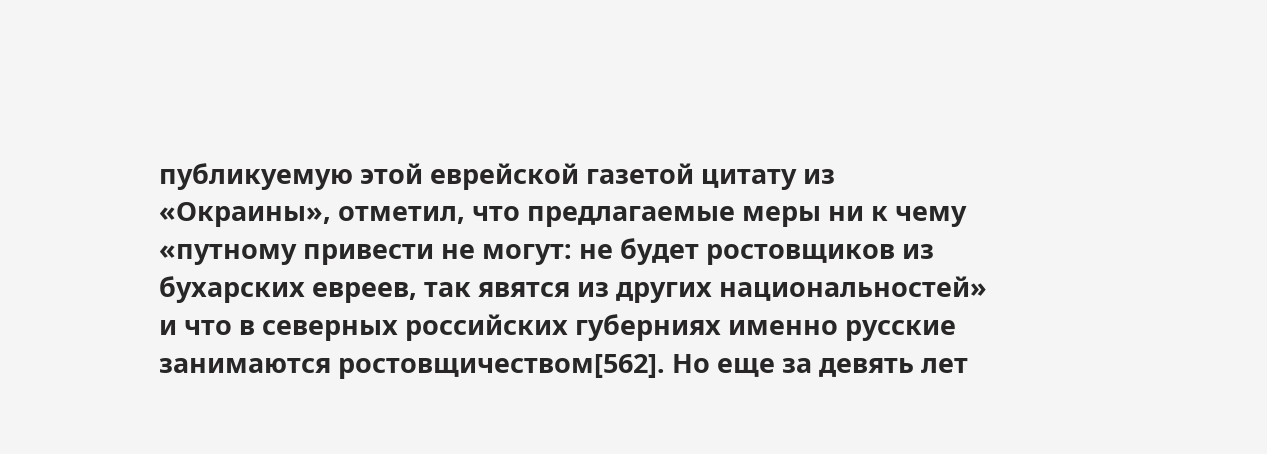публикуемую этой еврейской газетой цитату из «Окраины», отметил, что предлагаемые меры ни к чему «путному привести не могут: не будет ростовщиков из бухарских евреев, так явятся из других национальностей» и что в северных российских губерниях именно русские занимаются ростовщичеством[562]. Но еще за девять лет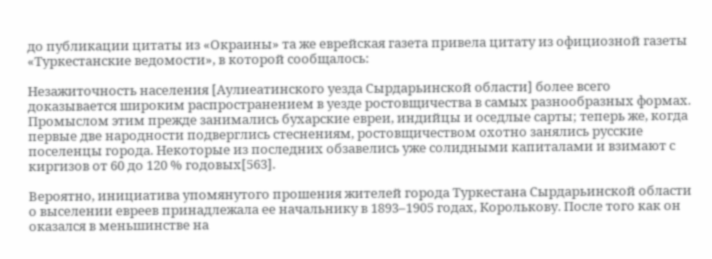до публикации цитаты из «Окраины» та же еврейская газета привела цитату из официозной газеты «Туркестанские ведомости», в которой сообщалось:

Незажиточность населения [Аулиеатинского уезда Сырдарьинской области] более всего доказывается широким распространением в уезде ростовщичества в самых разнообразных формах. Промыслом этим прежде занимались бухарские евреи, индийцы и оседлые сарты; теперь же, когда первые две народности подверглись стеснениям, ростовщичеством охотно занялись русские поселенцы города. Некоторые из последних обзавелись уже солидными капиталами и взимают с киргизов от 60 до 120 % годовых[563].

Вероятно, инициатива упомянутого прошения жителей города Туркестана Сырдарьинской области о выселении евреев принадлежала ее начальнику в 1893–1905 годах, Королькову. После того как он оказался в меньшинстве на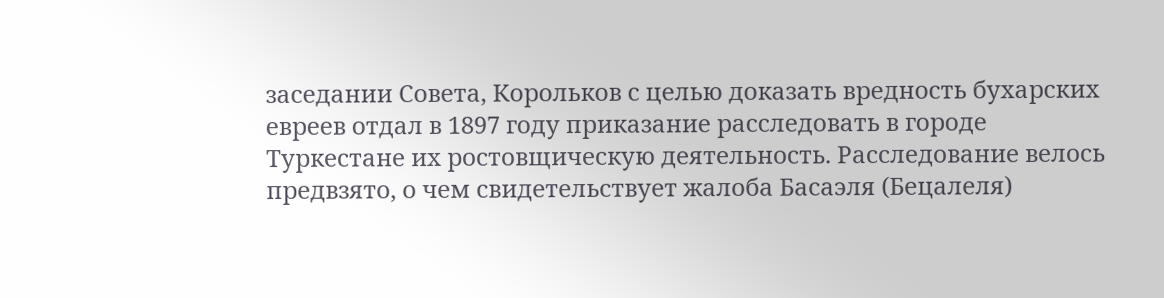заседании Совета, Корольков с целью доказать вредность бухарских евреев отдал в 1897 году приказание расследовать в городе Туркестане их ростовщическую деятельность. Расследование велось предвзято, о чем свидетельствует жалоба Басаэля (Бецалеля)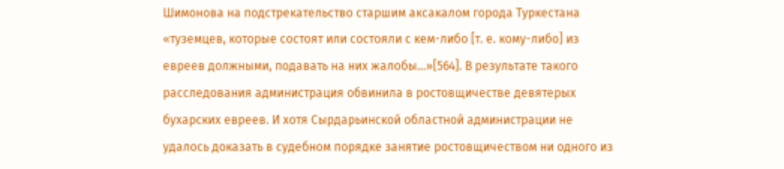Шимонова на подстрекательство старшим аксакалом города Туркестана «туземцев, которые состоят или состояли с кем-либо [т. е. кому-либо] из евреев должными, подавать на них жалобы…»[564]. В результате такого расследования администрация обвинила в ростовщичестве девятерых бухарских евреев. И хотя Сырдарьинской областной администрации не удалось доказать в судебном порядке занятие ростовщичеством ни одного из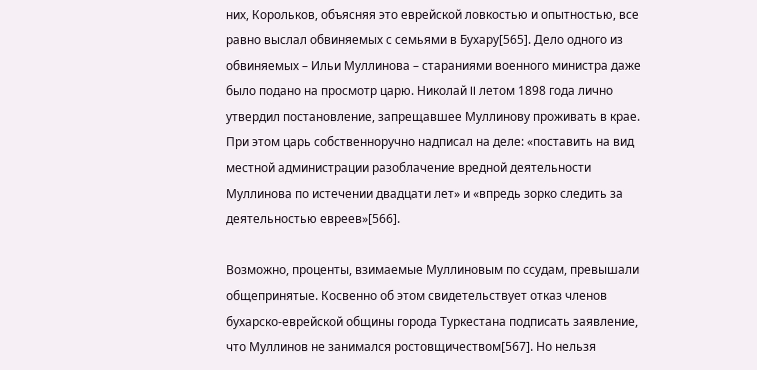них, Корольков, объясняя это еврейской ловкостью и опытностью, все равно выслал обвиняемых с семьями в Бухару[565]. Дело одного из обвиняемых – Ильи Муллинова – стараниями военного министра даже было подано на просмотр царю. Николай II летом 1898 года лично утвердил постановление, запрещавшее Муллинову проживать в крае. При этом царь собственноручно надписал на деле: «поставить на вид местной администрации разоблачение вредной деятельности Муллинова по истечении двадцати лет» и «впредь зорко следить за деятельностью евреев»[566].

Возможно, проценты, взимаемые Муллиновым по ссудам, превышали общепринятые. Косвенно об этом свидетельствует отказ членов бухарско-еврейской общины города Туркестана подписать заявление, что Муллинов не занимался ростовщичеством[567]. Но нельзя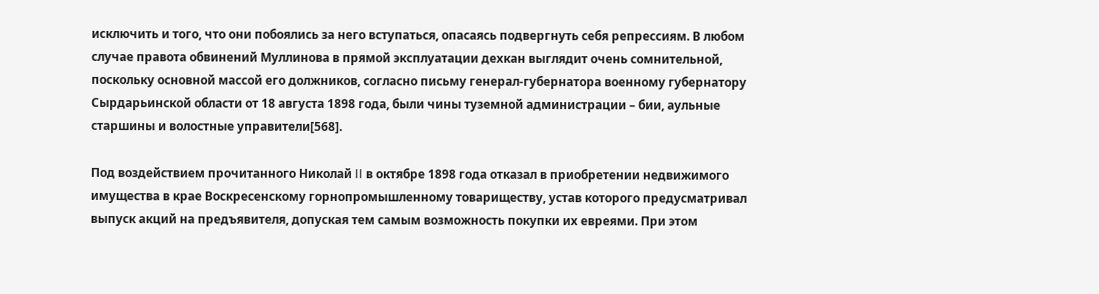исключить и того, что они побоялись за него вступаться, опасаясь подвергнуть себя репрессиям. В любом случае правота обвинений Муллинова в прямой эксплуатации дехкан выглядит очень сомнительной, поскольку основной массой его должников, согласно письму генерал-губернатора военному губернатору Сырдарьинской области от 18 августа 1898 года, были чины туземной администрации – бии, аульные старшины и волостные управители[568].

Под воздействием прочитанного Николай II в октябре 1898 года отказал в приобретении недвижимого имущества в крае Воскресенскому горнопромышленному товариществу, устав которого предусматривал выпуск акций на предъявителя, допуская тем самым возможность покупки их евреями. При этом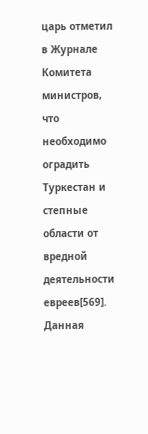царь отметил в Журнале Комитета министров, что необходимо оградить Туркестан и степные области от вредной деятельности евреев[569]. Данная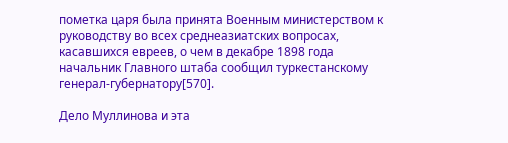пометка царя была принята Военным министерством к руководству во всех среднеазиатских вопросах, касавшихся евреев, о чем в декабре 1898 года начальник Главного штаба сообщил туркестанскому генерал-губернатору[570].

Дело Муллинова и эта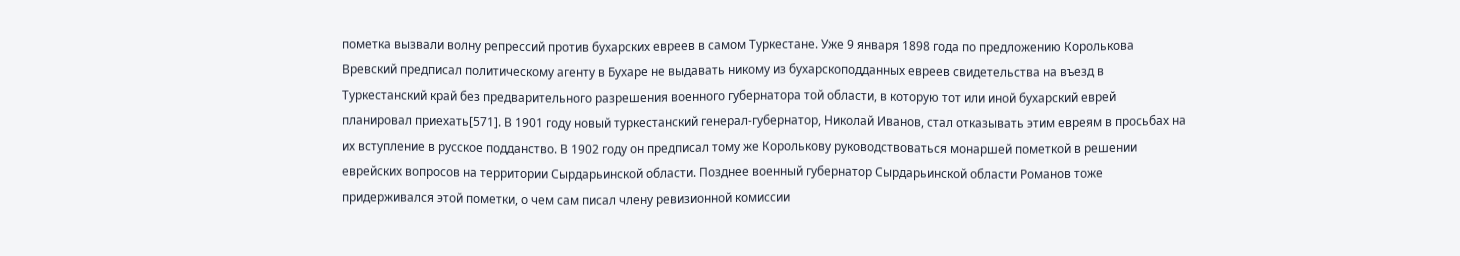пометка вызвали волну репрессий против бухарских евреев в самом Туркестане. Уже 9 января 1898 года по предложению Королькова Вревский предписал политическому агенту в Бухаре не выдавать никому из бухарскоподданных евреев свидетельства на въезд в Туркестанский край без предварительного разрешения военного губернатора той области, в которую тот или иной бухарский еврей планировал приехать[571]. В 1901 году новый туркестанский генерал-губернатор, Николай Иванов, стал отказывать этим евреям в просьбах на их вступление в русское подданство. В 1902 году он предписал тому же Королькову руководствоваться монаршей пометкой в решении еврейских вопросов на территории Сырдарьинской области. Позднее военный губернатор Сырдарьинской области Романов тоже придерживался этой пометки, о чем сам писал члену ревизионной комиссии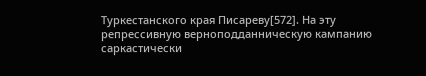Туркестанского края Писареву[572]. На эту репрессивную верноподданническую кампанию саркастически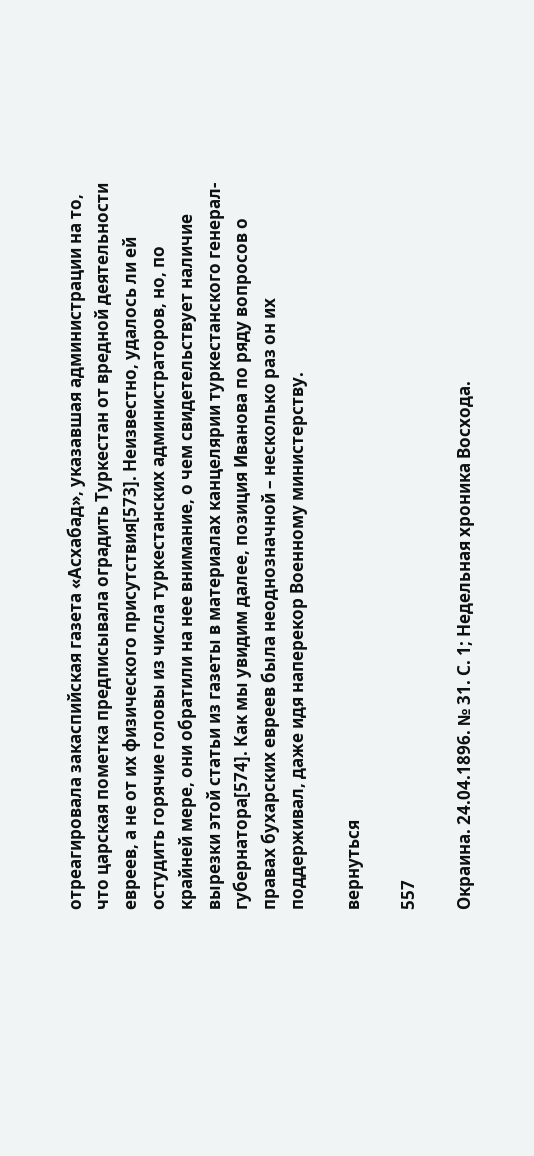отреагировала закаспийская газета «Асхабад», указавшая администрации на то, что царская пометка предписывала оградить Туркестан от вредной деятельности евреев, а не от их физического присутствия[573]. Неизвестно, удалось ли ей остудить горячие головы из числа туркестанских администраторов, но, по крайней мере, они обратили на нее внимание, о чем свидетельствует наличие вырезки этой статьи из газеты в материалах канцелярии туркестанского генерал-губернатора[574]. Как мы увидим далее, позиция Иванова по ряду вопросов о правах бухарских евреев была неоднозначной – несколько раз он их поддерживал, даже идя наперекор Военному министерству.

вернуться

557

Окраина. 24.04.1896. № 31. С. 1; Недельная хроника Восхода.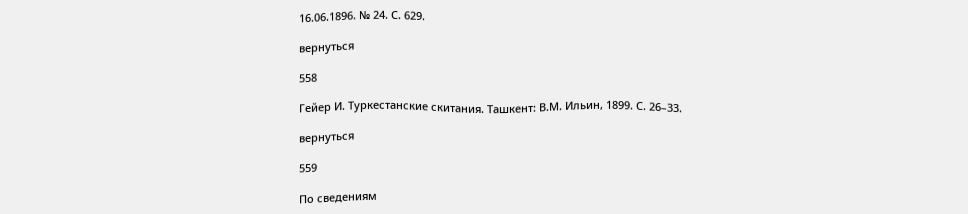16.06.1896. № 24. С. 629.

вернуться

558

Гейер И. Туркестанские скитания. Ташкент: В.М. Ильин, 1899. С. 26–33.

вернуться

559

По сведениям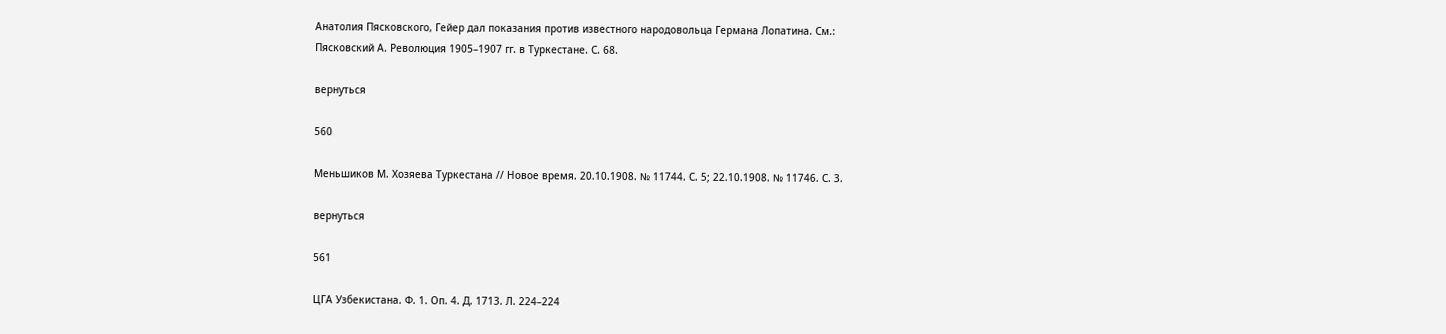Анатолия Пясковского, Гейер дал показания против известного народовольца Германа Лопатина. См.: Пясковский А. Революция 1905–1907 гг. в Туркестане. С. 68.

вернуться

560

Меньшиков М. Хозяева Туркестана // Новое время. 20.10.1908. № 11744. С. 5; 22.10.1908. № 11746. С. 3.

вернуться

561

ЦГА Узбекистана. Ф. 1. Оп. 4. Д. 1713. Л. 224–224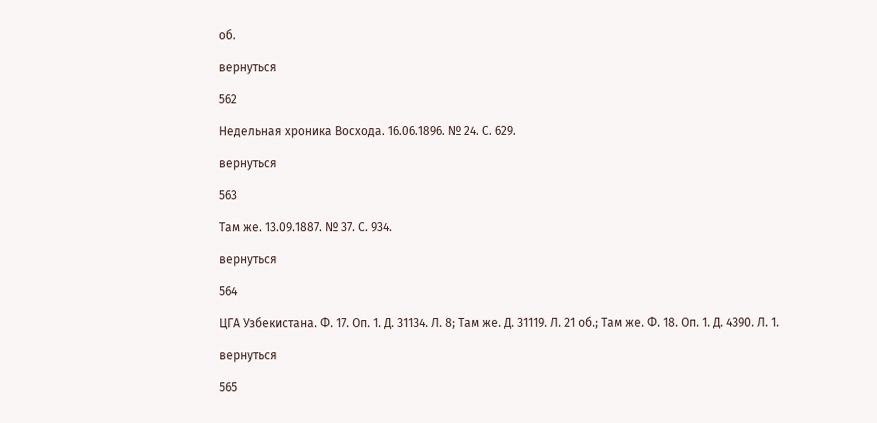об.

вернуться

562

Недельная хроника Восхода. 16.06.1896. № 24. С. 629.

вернуться

563

Там же. 13.09.1887. № 37. С. 934.

вернуться

564

ЦГА Узбекистана. Ф. 17. Оп. 1. Д. 31134. Л. 8; Там же. Д. 31119. Л. 21 об.; Там же. Ф. 18. Оп. 1. Д. 4390. Л. 1.

вернуться

565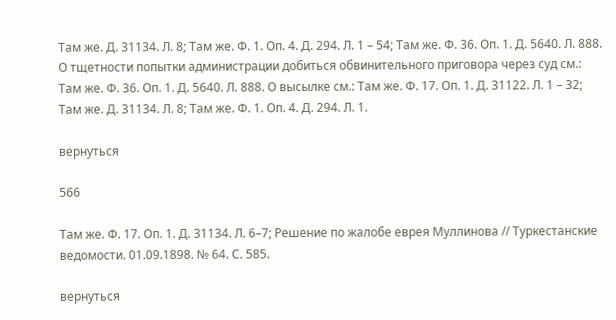Там же. Д. 31134. Л. 8; Там же. Ф. 1. Оп. 4. Д. 294. Л. 1 – 54; Там же. Ф. 36. Оп. 1. Д. 5640. Л. 888. О тщетности попытки администрации добиться обвинительного приговора через суд см.: Там же. Ф. 36. Оп. 1. Д. 5640. Л. 888. О высылке см.: Там же. Ф. 17. Оп. 1. Д. 31122. Л. 1 – 32; Там же. Д. 31134. Л. 8; Там же. Ф. 1. Оп. 4. Д. 294. Л. 1.

вернуться

566

Там же. Ф. 17. Оп. 1. Д. 31134. Л. 6–7; Решение по жалобе еврея Муллинова // Туркестанские ведомости. 01.09.1898. № 64. С. 585.

вернуться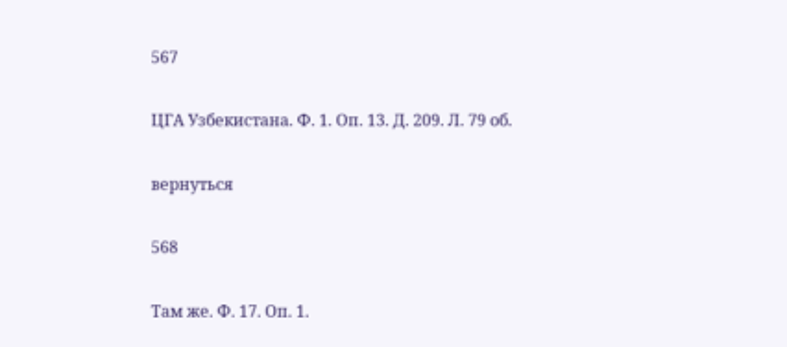567

ЦГА Узбекистана. Ф. 1. Оп. 13. Д. 209. Л. 79 об.

вернуться

568

Там же. Ф. 17. Оп. 1.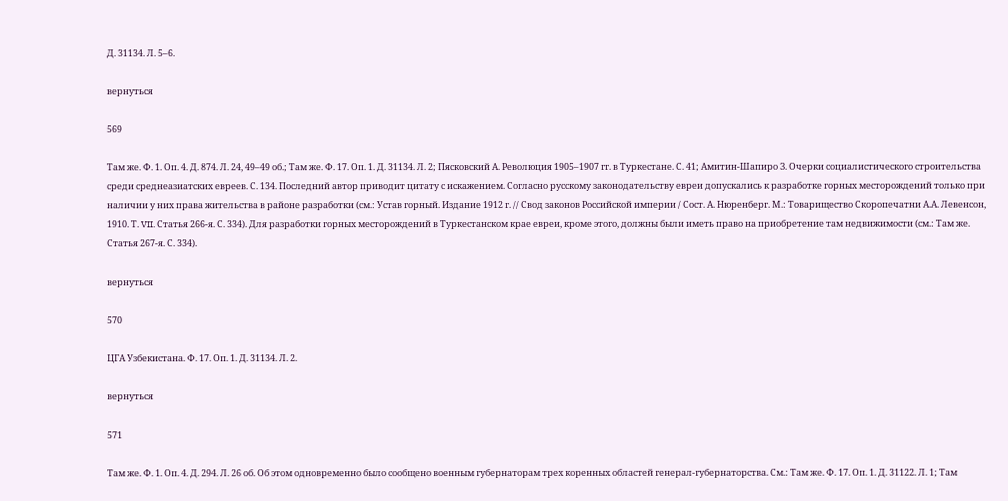Д. 31134. Л. 5–6.

вернуться

569

Там же. Ф. 1. Оп. 4. Д. 874. Л. 24, 49–49 об.; Там же. Ф. 17. Оп. 1. Д. 31134. Л. 2; Пясковский А. Революция 1905–1907 гг. в Туркестане. С. 41; Амитин-Шапиро З. Очерки социалистического строительства среди среднеазиатских евреев. С. 134. Последний автор приводит цитату с искажением. Согласно русскому законодательству евреи допускались к разработке горных месторождений только при наличии у них права жительства в районе разработки (см.: Устав горный. Издание 1912 г. // Свод законов Российской империи / Сост. А. Нюренберг. М.: Товарищество Скоропечатни А.А. Левенсон, 1910. Т. VII. Статья 266-я. С. 334). Для разработки горных месторождений в Туркестанском крае евреи, кроме этого, должны были иметь право на приобретение там недвижимости (см.: Там же. Статья 267-я. С. 334).

вернуться

570

ЦГА Узбекистана. Ф. 17. Оп. 1. Д. 31134. Л. 2.

вернуться

571

Там же. Ф. 1. Оп. 4. Д. 294. Л. 26 об. Об этом одновременно было сообщено военным губернаторам трех коренных областей генерал-губернаторства. См.: Там же. Ф. 17. Оп. 1. Д. 31122. Л. 1; Там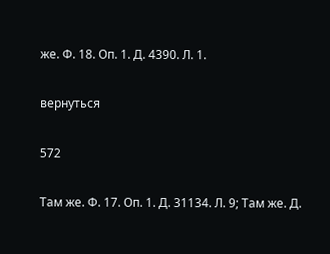же. Ф. 18. Оп. 1. Д. 4390. Л. 1.

вернуться

572

Там же. Ф. 17. Оп. 1. Д. 31134. Л. 9; Там же. Д.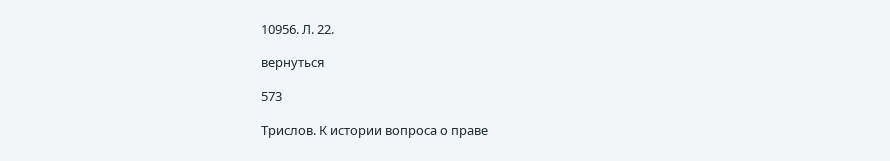10956. Л. 22.

вернуться

573

Трислов. К истории вопроса о праве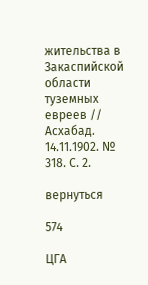жительства в Закаспийской области туземных евреев // Асхабад. 14.11.1902. № 318. С. 2.

вернуться

574

ЦГА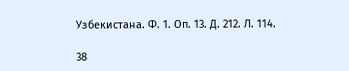Узбекистана. Ф. 1. Оп. 13. Д. 212. Л. 114.

38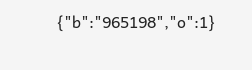{"b":"965198","o":1}